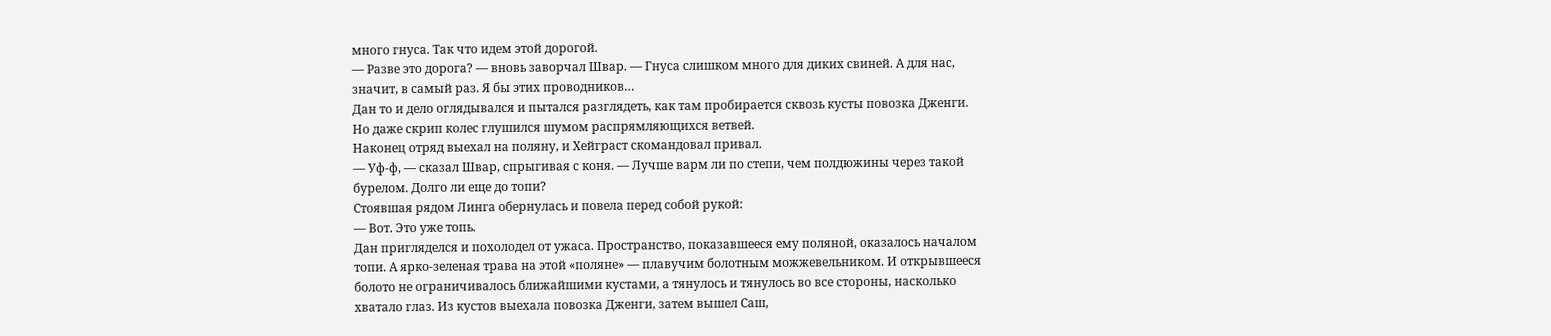много гнуса. Так что идем этой дорогой.
— Разве это дорога? — вновь заворчал Швар. — Гнуса слишком много для диких свиней. А для нас, значит, в самый раз. Я бы этих проводников…
Дан то и дело оглядывался и пытался разглядеть, как там пробирается сквозь кусты повозка Дженги. Но даже скрип колес глушился шумом распрямляющихся ветвей.
Наконец отряд выехал на поляну, и Хейграст скомандовал привал.
— Уф-ф, — сказал Швар, спрыгивая с коня. — Лучше варм ли по степи, чем полдюжины через такой бурелом. Долго ли еще до топи?
Стоявшая рядом Линга обернулась и повела перед собой рукой:
— Вот. Это уже топь.
Дан пригляделся и похолодел от ужаса. Пространство, показавшееся ему поляной, оказалось началом топи. А ярко-зеленая трава на этой «поляне» — плавучим болотным можжевельником. И открывшееся болото не ограничивалось ближайшими кустами, а тянулось и тянулось во все стороны, насколько хватало глаз. Из кустов выехала повозка Дженги, затем вышел Саш,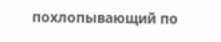похлопывающий по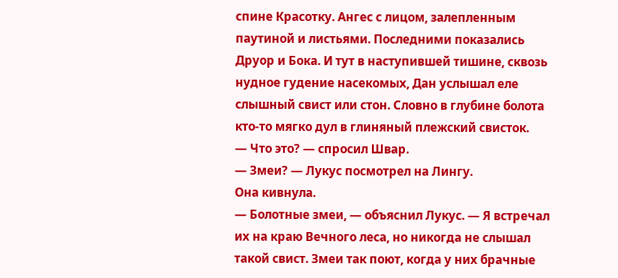спине Красотку. Ангес с лицом, залепленным паутиной и листьями. Последними показались Друор и Бока. И тут в наступившей тишине, сквозь нудное гудение насекомых, Дан услышал еле слышный свист или стон. Словно в глубине болота кто-то мягко дул в глиняный плежский свисток.
— Что это? — спросил Швар.
— Змеи? — Лукус посмотрел на Лингу.
Она кивнула.
— Болотные змеи, — объяснил Лукус. — Я встречал их на краю Вечного леса, но никогда не слышал такой свист. Змеи так поют, когда у них брачные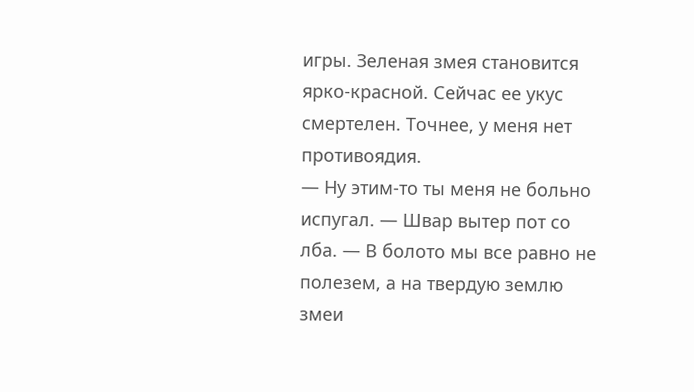игры. Зеленая змея становится ярко-красной. Сейчас ее укус смертелен. Точнее, у меня нет противоядия.
— Ну этим-то ты меня не больно испугал. — Швар вытер пот со лба. — В болото мы все равно не полезем, а на твердую землю змеи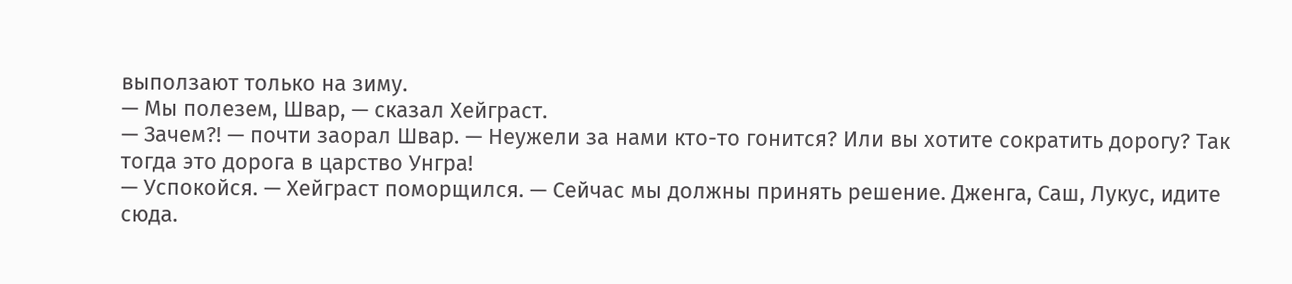выползают только на зиму.
— Мы полезем, Швар, — сказал Хейграст.
— Зачем?! — почти заорал Швар. — Неужели за нами кто-то гонится? Или вы хотите сократить дорогу? Так тогда это дорога в царство Унгра!
— Успокойся. — Хейграст поморщился. — Сейчас мы должны принять решение. Дженга, Саш, Лукус, идите сюда.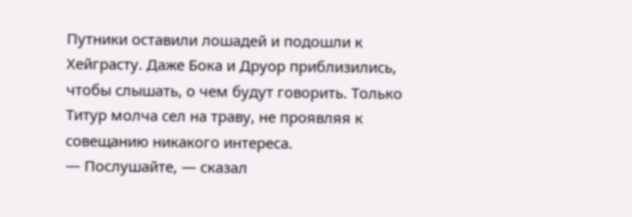Путники оставили лошадей и подошли к Хейграсту. Даже Бока и Друор приблизились, чтобы слышать, о чем будут говорить. Только Титур молча сел на траву, не проявляя к совещанию никакого интереса.
— Послушайте, — сказал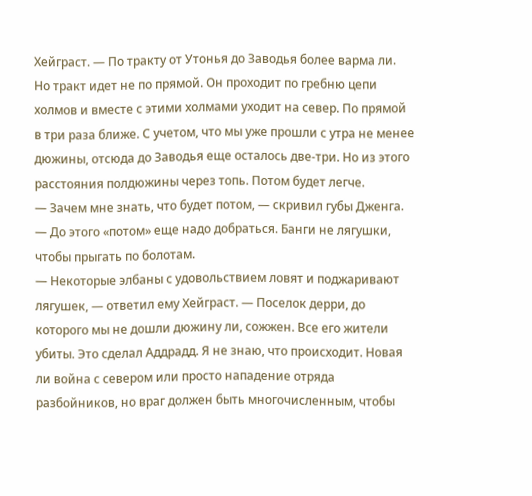Хейграст. — По тракту от Утонья до Заводья более варма ли. Но тракт идет не по прямой. Он проходит по гребню цепи холмов и вместе с этими холмами уходит на север. По прямой в три раза ближе. С учетом, что мы уже прошли с утра не менее дюжины, отсюда до Заводья еще осталось две-три. Но из этого расстояния полдюжины через топь. Потом будет легче.
— Зачем мне знать, что будет потом, — скривил губы Дженга. — До этого «потом» еще надо добраться. Банги не лягушки, чтобы прыгать по болотам.
— Некоторые элбаны с удовольствием ловят и поджаривают лягушек, — ответил ему Хейграст. — Поселок дерри, до которого мы не дошли дюжину ли, сожжен. Все его жители убиты. Это сделал Аддрадд. Я не знаю, что происходит. Новая ли война с севером или просто нападение отряда разбойников, но враг должен быть многочисленным, чтобы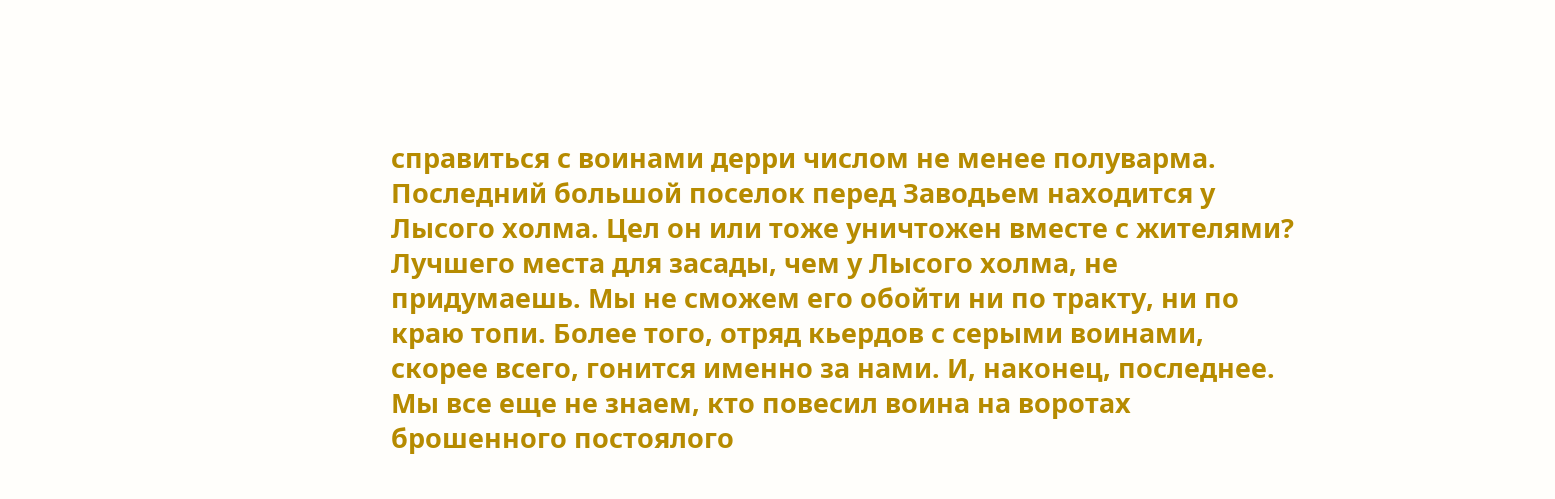справиться с воинами дерри числом не менее полуварма. Последний большой поселок перед Заводьем находится у Лысого холма. Цел он или тоже уничтожен вместе с жителями? Лучшего места для засады, чем у Лысого холма, не придумаешь. Мы не сможем его обойти ни по тракту, ни по краю топи. Более того, отряд кьердов с серыми воинами, скорее всего, гонится именно за нами. И, наконец, последнее. Мы все еще не знаем, кто повесил воина на воротах брошенного постоялого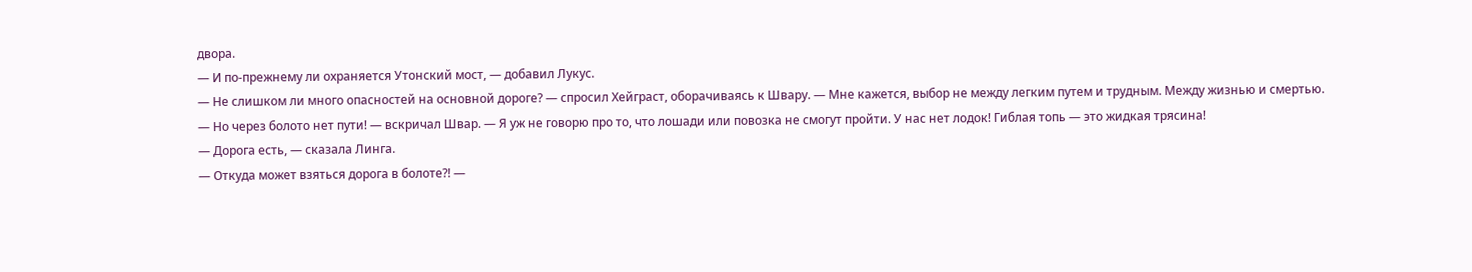двора.
— И по-прежнему ли охраняется Утонский мост, — добавил Лукус.
— Не слишком ли много опасностей на основной дороге? — спросил Хейграст, оборачиваясь к Швару. — Мне кажется, выбор не между легким путем и трудным. Между жизнью и смертью.
— Но через болото нет пути! — вскричал Швар. — Я уж не говорю про то, что лошади или повозка не смогут пройти. У нас нет лодок! Гиблая топь — это жидкая трясина!
— Дорога есть, — сказала Линга.
— Откуда может взяться дорога в болоте?! —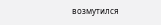возмутился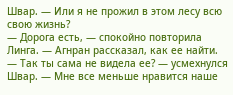Швар. — Или я не прожил в этом лесу всю свою жизнь?
— Дорога есть, — спокойно повторила Линга. — Агнран рассказал, как ее найти.
— Так ты сама не видела ее? — усмехнулся Швар. — Мне все меньше нравится наше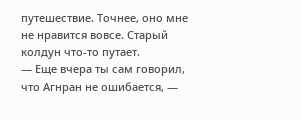путешествие. Точнее, оно мне не нравится вовсе. Старый колдун что-то путает.
— Еще вчера ты сам говорил, что Агнран не ошибается, —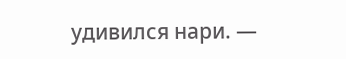удивился нари. —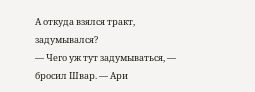А откуда взялся тракт, задумывался?
— Чего уж тут задумываться, — бросил Швар. — Ари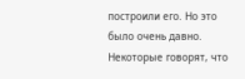построили его. Но это было очень давно. Некоторые говорят, что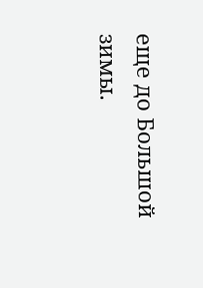еще до Большой зимы.